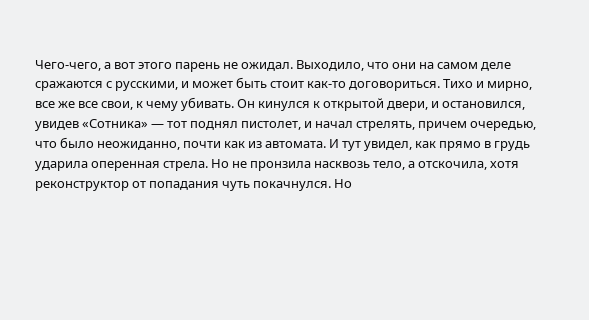Чего-чего, а вот этого парень не ожидал. Выходило, что они на самом деле сражаются с русскими, и может быть стоит как-то договориться. Тихо и мирно, все же все свои, к чему убивать. Он кинулся к открытой двери, и остановился, увидев «Сотника» — тот поднял пистолет, и начал стрелять, причем очередью, что было неожиданно, почти как из автомата. И тут увидел, как прямо в грудь ударила оперенная стрела. Но не пронзила насквозь тело, а отскочила, хотя реконструктор от попадания чуть покачнулся. Но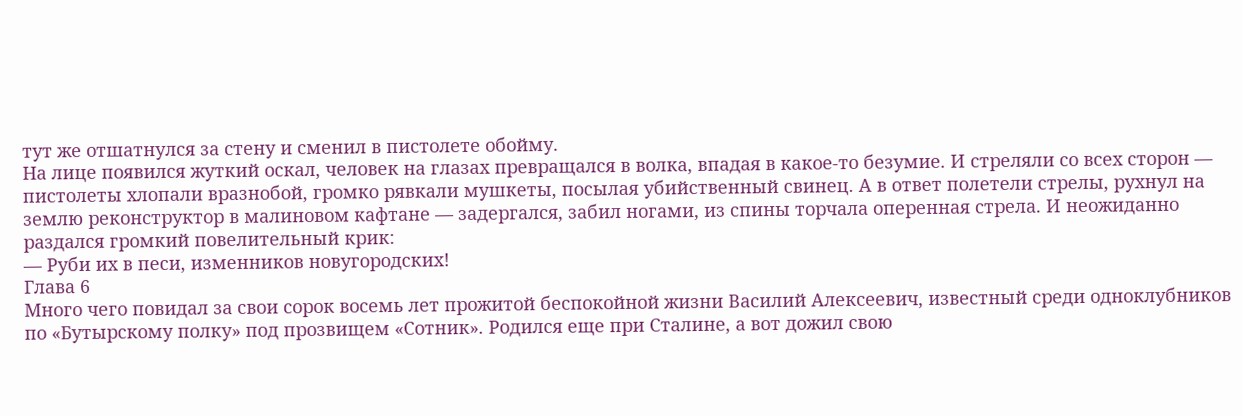тут же отшатнулся за стену и сменил в пистолете обойму.
На лице появился жуткий оскал, человек на глазах превращался в волка, впадая в какое-то безумие. И стреляли со всех сторон — пистолеты хлопали вразнобой, громко рявкали мушкеты, посылая убийственный свинец. А в ответ полетели стрелы, рухнул на землю реконструктор в малиновом кафтане — задергался, забил ногами, из спины торчала оперенная стрела. И неожиданно раздался громкий повелительный крик:
— Руби их в песи, изменников новугородских!
Глава 6
Много чего повидал за свои сорок восемь лет прожитой беспокойной жизни Василий Алексеевич, известный среди одноклубников по «Бутырскому полку» под прозвищем «Сотник». Родился еще при Сталине, а вот дожил свою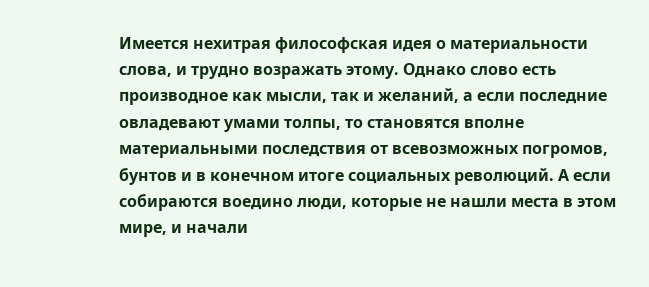Имеется нехитрая философская идея о материальности слова, и трудно возражать этому. Однако слово есть производное как мысли, так и желаний, а если последние овладевают умами толпы, то становятся вполне материальными последствия от всевозможных погромов, бунтов и в конечном итоге социальных революций. А если собираются воедино люди, которые не нашли места в этом мире, и начали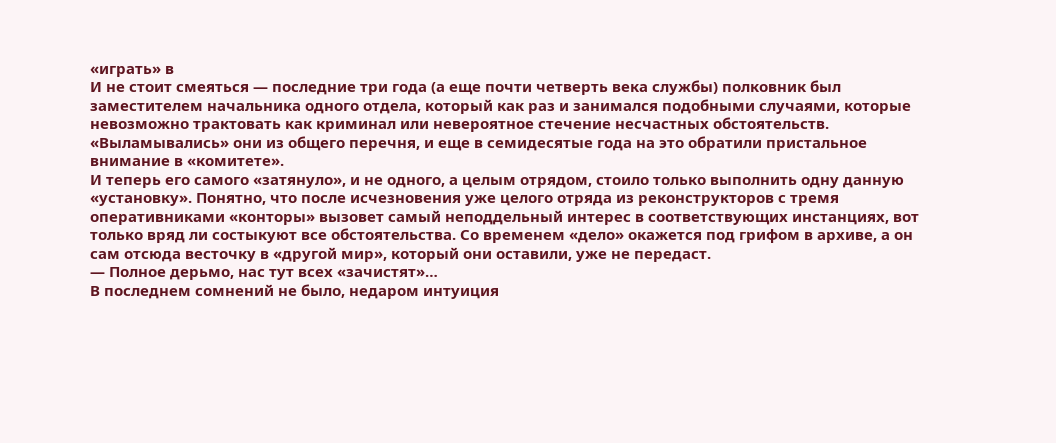«играть» в
И не стоит смеяться — последние три года (а еще почти четверть века службы) полковник был заместителем начальника одного отдела, который как раз и занимался подобными случаями, которые невозможно трактовать как криминал или невероятное стечение несчастных обстоятельств. «Выламывались» они из общего перечня, и еще в семидесятые года на это обратили пристальное внимание в «комитете».
И теперь его самого «затянуло», и не одного, а целым отрядом, стоило только выполнить одну данную «установку». Понятно, что после исчезновения уже целого отряда из реконструкторов с тремя оперативниками «конторы» вызовет самый неподдельный интерес в соответствующих инстанциях, вот только вряд ли состыкуют все обстоятельства. Со временем «дело» окажется под грифом в архиве, а он сам отсюда весточку в «другой мир», который они оставили, уже не передаст.
— Полное дерьмо, нас тут всех «зачистят»…
В последнем сомнений не было, недаром интуиция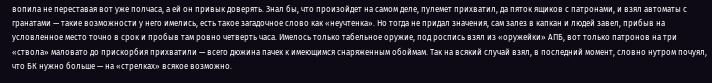вопила не переставая вот уже полчаса, а ей он привык доверять. Знал бы, что произойдет на самом деле, пулемет прихватил, да пяток ящиков с патронами, и взял автоматы с гранатами — такие возможности у него имелись, есть такое загадочное слово как «неучтенка». Но тогда не придал значения, сам залез в капкан и людей завел, прибыв на условленное место точно в срок и пробыв там ровно четверть часа. Имелось только табельное оружие, под роспись взял из «оружейки» АПБ, вот только патронов на три «ствола» маловато до прискорбия прихватили — всего дюжина пачек к имеющимся снаряженным обоймам. Так на всякий случай взял, в последний момент, словно нутром почуял, что БК нужно больше — на «стрелках» всякое возможно.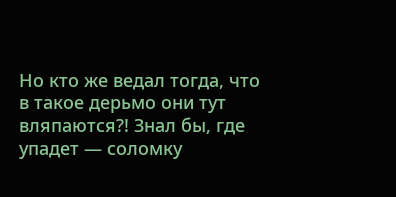Но кто же ведал тогда, что в такое дерьмо они тут вляпаются?! Знал бы, где упадет — соломку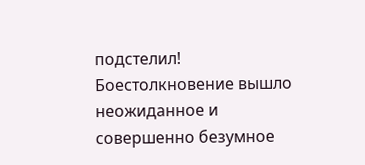подстелил!
Боестолкновение вышло неожиданное и совершенно безумное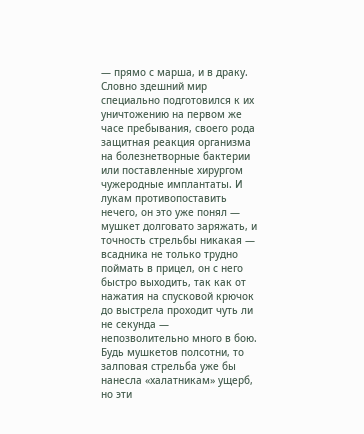— прямо с марша, и в драку. Словно здешний мир специально подготовился к их уничтожению на первом же часе пребывания, своего рода защитная реакция организма на болезнетворные бактерии или поставленные хирургом чужеродные имплантаты. И лукам противопоставить нечего, он это уже понял — мушкет долговато заряжать, и точность стрельбы никакая — всадника не только трудно поймать в прицел, он с него быстро выходить, так как от нажатия на спусковой крючок до выстрела проходит чуть ли не секунда — непозволительно много в бою. Будь мушкетов полсотни, то залповая стрельба уже бы нанесла «халатникам» ущерб, но эти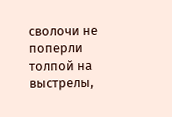сволочи не поперли толпой на выстрелы,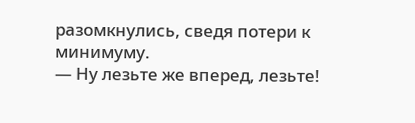разомкнулись, сведя потери к минимуму.
— Ну лезьте же вперед, лезьте!